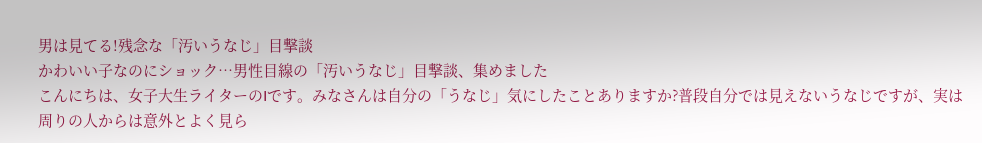男は見てる!残念な「汚いうなじ」目撃談
かわいい子なのにショック…男性目線の「汚いうなじ」目撃談、集めました
こんにちは、女子大生ライターのIです。みなさんは自分の「うなじ」気にしたことありますか?普段自分では見えないうなじですが、実は周りの人からは意外とよく見ら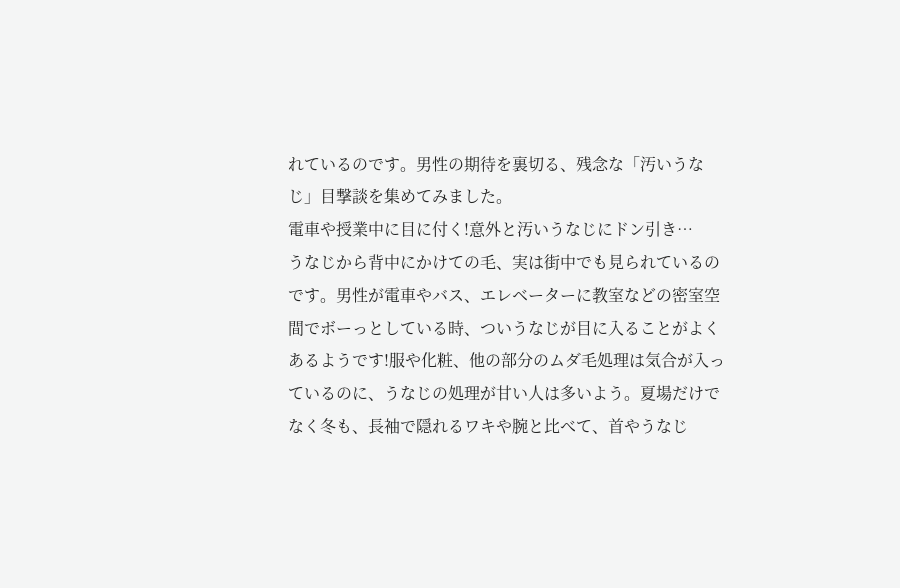れているのです。男性の期待を裏切る、残念な「汚いうなじ」目撃談を集めてみました。
電車や授業中に目に付く!意外と汚いうなじにドン引き…
うなじから背中にかけての毛、実は街中でも見られているのです。男性が電車やバス、エレベーターに教室などの密室空間でボーっとしている時、ついうなじが目に入ることがよくあるようです!服や化粧、他の部分のムダ毛処理は気合が入っているのに、うなじの処理が甘い人は多いよう。夏場だけでなく冬も、長袖で隠れるワキや腕と比べて、首やうなじ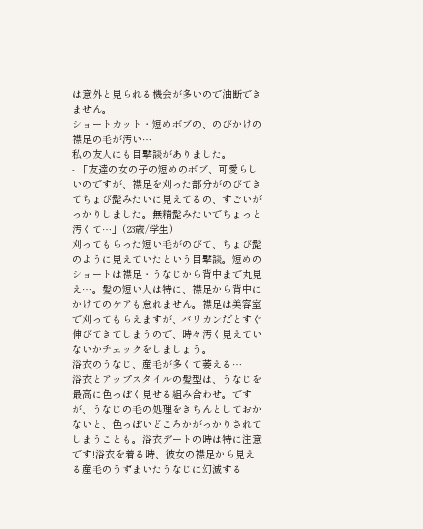は意外と見られる機会が多いので油断できません。
ショートカット・短めボブの、のびかけの襟足の毛が汚い…
私の友人にも目撃談がありました。
- 「友達の女の子の短めのボブ、可愛らしいのですが、襟足を刈った部分がのびてきてちょび髭みたいに見えてるの、すごいがっかりしました。無精髭みたいでちょっと汚くて…」(23歳/学生)
刈ってもらった短い毛がのびて、ちょび髭のように見えていたという目撃談。短めのショートは襟足・うなじから背中まで丸見え…。髪の短い人は特に、襟足から背中にかけてのケアも怠れません。襟足は美容室で刈ってもらえますが、バリカンだとすぐ伸びてきてしまうので、時々汚く見えていないかチェックをしましょう。
浴衣のうなじ、産毛が多くて萎える…
浴衣とアップスタイルの髪型は、うなじを最高に色っぽく見せる組み合わせ。ですが、うなじの毛の処理をきちんとしておかないと、色っぽいどころかがっかりされてしまうことも。浴衣デートの時は特に注意です!浴衣を着る時、彼女の襟足から見える産毛のうずまいたうなじに幻滅する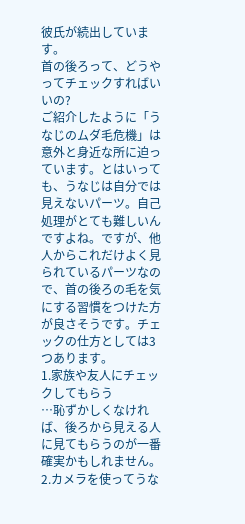彼氏が続出しています。
首の後ろって、どうやってチェックすればいいの?
ご紹介したように「うなじのムダ毛危機」は意外と身近な所に迫っています。とはいっても、うなじは自分では見えないパーツ。自己処理がとても難しいんですよね。ですが、他人からこれだけよく見られているパーツなので、首の後ろの毛を気にする習慣をつけた方が良さそうです。チェックの仕方としては3つあります。
1.家族や友人にチェックしてもらう
…恥ずかしくなければ、後ろから見える人に見てもらうのが一番確実かもしれません。
2.カメラを使ってうな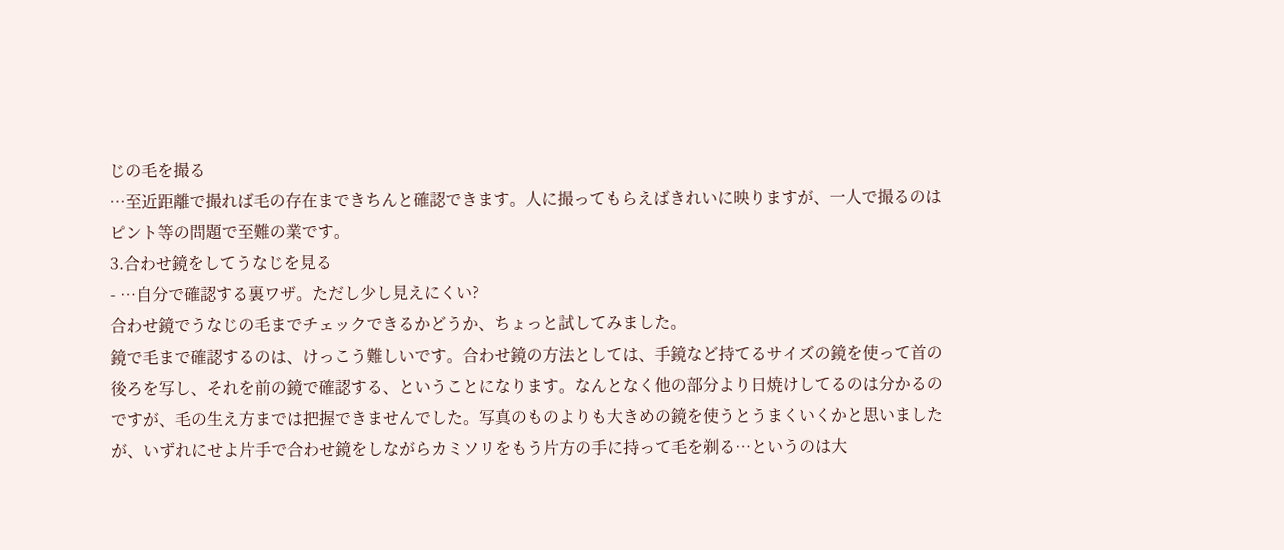じの毛を撮る
…至近距離で撮れば毛の存在まできちんと確認できます。人に撮ってもらえばきれいに映りますが、一人で撮るのはピント等の問題で至難の業です。
3.合わせ鏡をしてうなじを見る
- …自分で確認する裏ワザ。ただし少し見えにくい?
合わせ鏡でうなじの毛までチェックできるかどうか、ちょっと試してみました。
鏡で毛まで確認するのは、けっこう難しいです。合わせ鏡の方法としては、手鏡など持てるサイズの鏡を使って首の後ろを写し、それを前の鏡で確認する、ということになります。なんとなく他の部分より日焼けしてるのは分かるのですが、毛の生え方までは把握できませんでした。写真のものよりも大きめの鏡を使うとうまくいくかと思いましたが、いずれにせよ片手で合わせ鏡をしながらカミソリをもう片方の手に持って毛を剃る…というのは大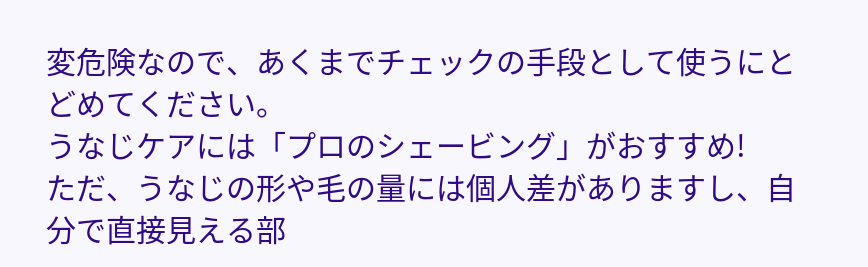変危険なので、あくまでチェックの手段として使うにとどめてください。
うなじケアには「プロのシェービング」がおすすめ!
ただ、うなじの形や毛の量には個人差がありますし、自分で直接見える部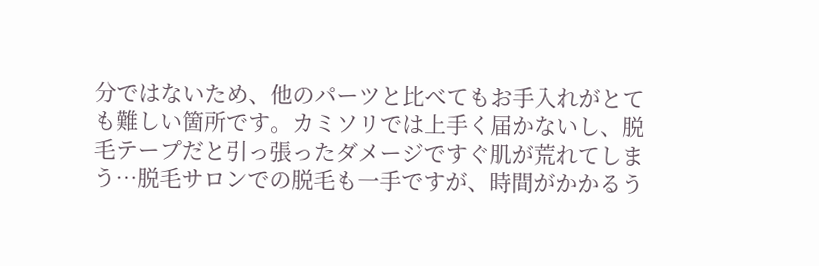分ではないため、他のパーツと比べてもお手入れがとても難しい箇所です。カミソリでは上手く届かないし、脱毛テープだと引っ張ったダメージですぐ肌が荒れてしまう…脱毛サロンでの脱毛も一手ですが、時間がかかるう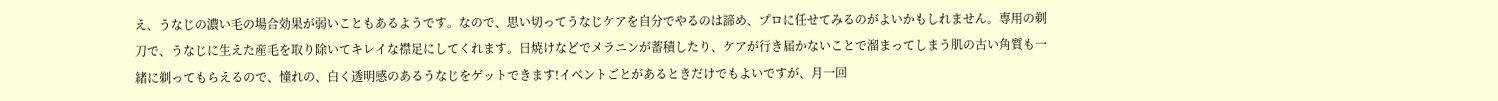え、うなじの濃い毛の場合効果が弱いこともあるようです。なので、思い切ってうなじケアを自分でやるのは諦め、プロに任せてみるのがよいかもしれません。専用の剃刀で、うなじに生えた産毛を取り除いてキレイな襟足にしてくれます。日焼けなどでメラニンが蓄積したり、ケアが行き届かないことで溜まってしまう肌の古い角質も一緒に剃ってもらえるので、憧れの、白く透明感のあるうなじをゲットできます!イベントごとがあるときだけでもよいですが、月一回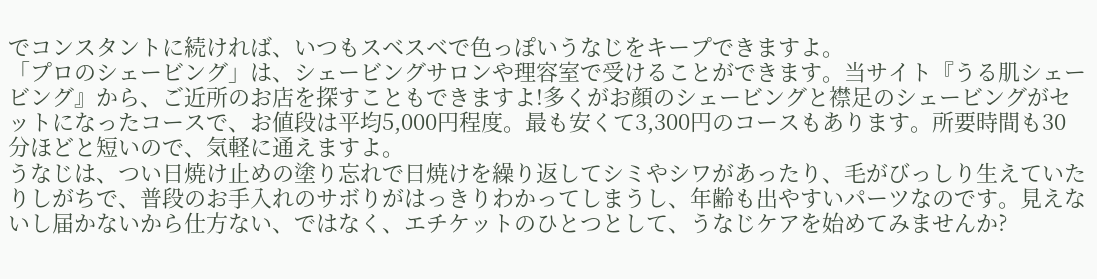でコンスタントに続ければ、いつもスベスベで色っぽいうなじをキープできますよ。
「プロのシェービング」は、シェービングサロンや理容室で受けることができます。当サイト『うる肌シェービング』から、ご近所のお店を探すこともできますよ!多くがお顔のシェービングと襟足のシェービングがセットになったコースで、お値段は平均5,000円程度。最も安くて3,300円のコースもあります。所要時間も30分ほどと短いので、気軽に通えますよ。
うなじは、つい日焼け止めの塗り忘れで日焼けを繰り返してシミやシワがあったり、毛がびっしり生えていたりしがちで、普段のお手入れのサボりがはっきりわかってしまうし、年齢も出やすいパーツなのです。見えないし届かないから仕方ない、ではなく、エチケットのひとつとして、うなじケアを始めてみませんか?